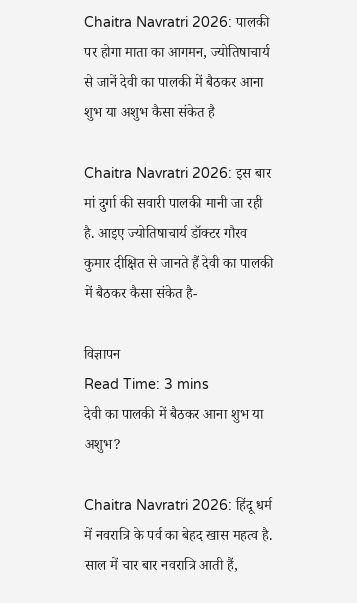Chaitra Navratri 2026: पालकी पर होगा माता का आगमन, ज्योतिषाचार्य से जानें देवी का पालकी में बैठकर आना शुभ या अशुभ कैसा संकेत है

Chaitra Navratri 2026: इस बार मां दुर्गा की सवारी पालकी मानी जा रही है. आइए ज्योतिषाचार्य डॉक्टर गौरव कुमार दीक्षित से जानते हैं देवी का पालकी में बैठकर कैसा संकेत है-

विज्ञापन
Read Time: 3 mins
देवी का पालकी में बैठकर आना शुभ या अशुभ?

Chaitra Navratri 2026: हिंदू धर्म में नवरात्रि के पर्व का बेहद खास महत्व है. साल में चार बार नवरात्रि आती हैं,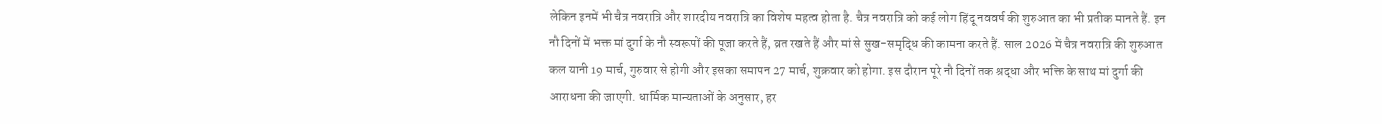लेकिन इनमें भी चैत्र नवरात्रि और शारदीय नवरात्रि का विशेष महत्व होता है. चैत्र नवरात्रि को कई लोग हिंदू नववर्ष की शुरुआत का भी प्रतीक मानते हैं. इन नौ दिनों में भक्त मां दुर्गा के नौ स्वरूपों की पूजा करते हैं, व्रत रखते हैं और मां से सुख-समृद्धि की कामना करते हैं. साल 2026 में चैत्र नवरात्रि की शुरुआत कल यानी 19 मार्च, गुरुवार से होगी और इसका समापन 27 मार्च, शुक्रवार को होगा. इस दौरान पूरे नौ दिनों तक श्रद्धा और भक्ति के साथ मां दुर्गा की आराधना की जाएगी. धार्मिक मान्यताओं के अनुसार, हर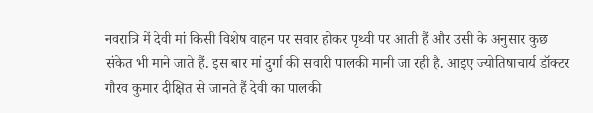नवरात्रि में देवी मां किसी विशेष वाहन पर सवार होकर पृथ्वी पर आती हैं और उसी के अनुसार कुछ संकेत भी माने जाते हैं. इस बार मां दुर्गा की सवारी पालकी मानी जा रही है. आइए ज्योतिषाचार्य डॉक्टर गौरव कुमार दीक्षित से जानते हैं देवी का पालकी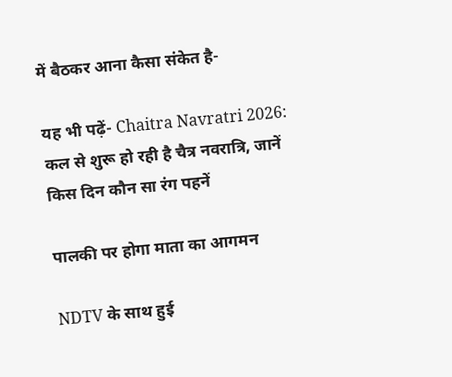में बैठकर आना कैसा संकेत है-

यह भी पढ़ें- Chaitra Navratri 2026: कल से शुरू हो रही है चैत्र नवरात्रि, जानें किस दिन कौन सा रंग पहनें

पालकी पर होगा माता का आगमन

NDTV के साथ हुई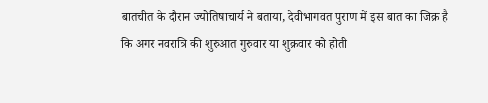बातचीत के दौरान ज्योतिषाचार्य ने बताया, देवीभागवत पुराण में इस बात का जिक्र है कि अगर नवरात्रि की शुरुआत गुरुवार या शुक्रवार को होती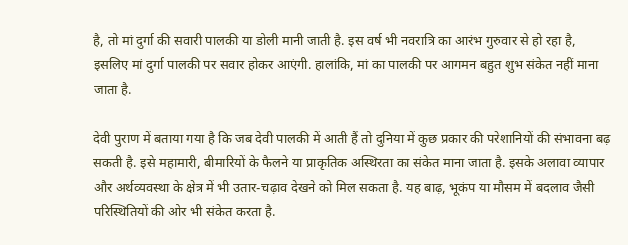है, तो मां दुर्गा की सवारी पालकी या डोली मानी जाती है. इस वर्ष भी नवरात्रि का आरंभ गुरुवार से हो रहा है, इसलिए मां दुर्गा पालकी पर सवार होकर आएंगी. हालांकि, मां का पालकी पर आगमन बहुत शुभ संकेत नहीं माना जाता है.

देवी पुराण में बताया गया है कि जब देवी पालकी में आती हैं तो दुनिया में कुछ प्रकार की परेशानियों की संभावना बढ़ सकती है. इसे महामारी, बीमारियों के फैलने या प्राकृतिक अस्थिरता का संकेत माना जाता है. इसके अलावा व्यापार और अर्थव्यवस्था के क्षेत्र में भी उतार-चढ़ाव देखने को मिल सकता है. यह बाढ़, भूकंप या मौसम में बदलाव जैसी परिस्थितियों की ओर भी संकेत करता है.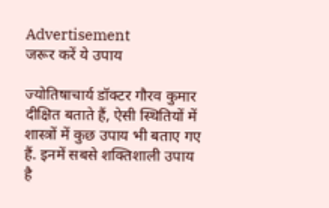Advertisement
जरूर करें ये उपाय

ज्योतिषाचार्य डॉक्टर गौरव कुमार दीक्षित बताते हैं, ऐसी स्थितियों में शास्त्रों में कुछ उपाय भी बताए गए हैं. इनमें सबसे शक्तिशाली उपाय है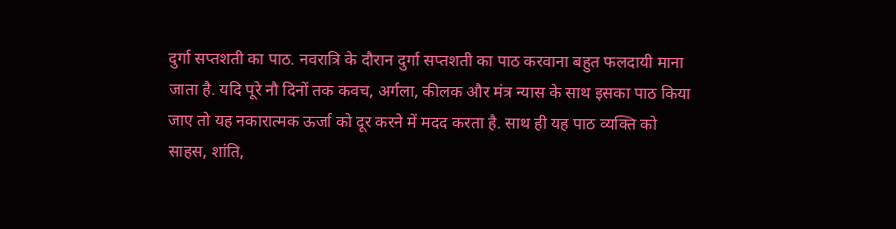दुर्गा सप्तशती का पाठ. नवरात्रि के दौरान दुर्गा सप्तशती का पाठ करवाना बहुत फलदायी माना जाता है. यदि पूरे नौ दिनों तक कवच, अर्गला, कीलक और मंत्र न्यास के साथ इसका पाठ किया जाए तो यह नकारात्मक ऊर्जा को दूर करने में मदद करता है. साथ ही यह पाठ व्यक्ति को साहस, शांति,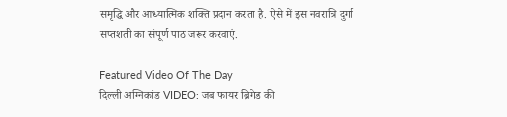समृद्धि और आध्यात्मिक शक्ति प्रदान करता है. ऐसे में इस नवरात्रि दुर्गा सप्तशती का संपूर्ण पाठ जरूर करवाएं.

Featured Video Of The Day
दिल्ली अग्निकांड VIDEO: जब फायर ब्रिगेड की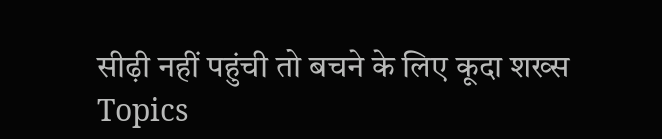सीढ़ी नहीं पहुंची तो बचने के लिए कूदा शख्स
Topics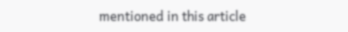mentioned in this article